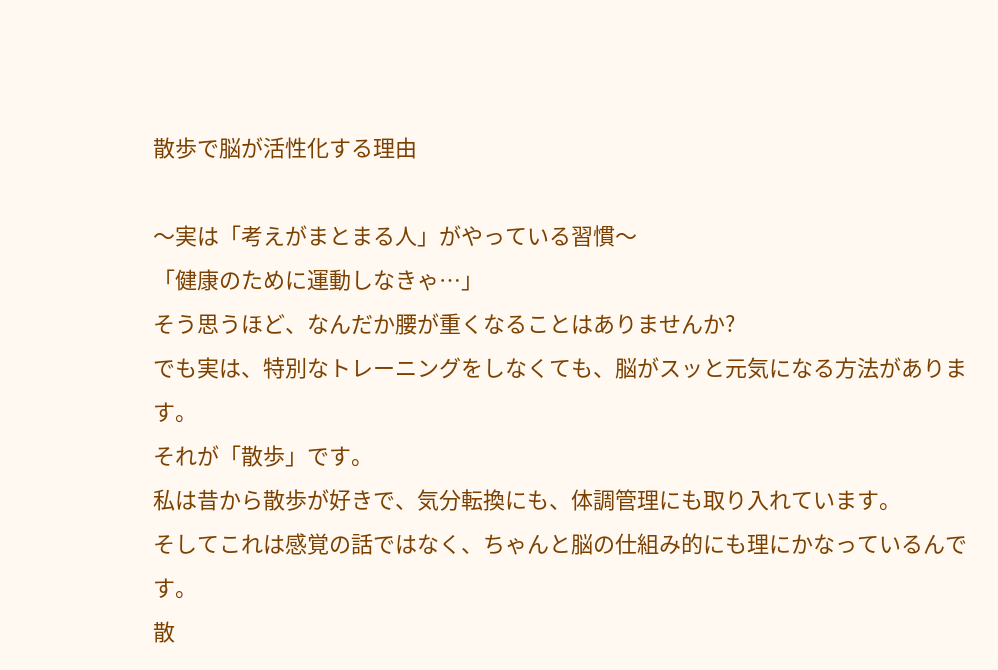散歩で脳が活性化する理由

〜実は「考えがまとまる人」がやっている習慣〜
「健康のために運動しなきゃ…」
そう思うほど、なんだか腰が重くなることはありませんか?
でも実は、特別なトレーニングをしなくても、脳がスッと元気になる方法があります。
それが「散歩」です。
私は昔から散歩が好きで、気分転換にも、体調管理にも取り入れています。
そしてこれは感覚の話ではなく、ちゃんと脳の仕組み的にも理にかなっているんです。
散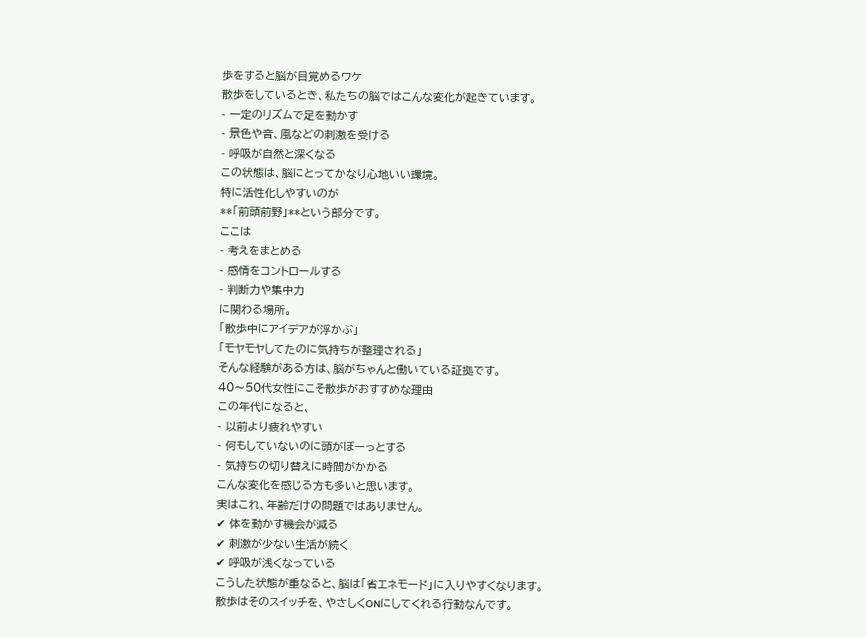歩をすると脳が目覚めるワケ
散歩をしているとき、私たちの脳ではこんな変化が起きています。
- 一定のリズムで足を動かす
- 景色や音、風などの刺激を受ける
- 呼吸が自然と深くなる
この状態は、脳にとってかなり心地いい環境。
特に活性化しやすいのが
**「前頭前野」**という部分です。
ここは
- 考えをまとめる
- 感情をコントロールする
- 判断力や集中力
に関わる場所。
「散歩中にアイデアが浮かぶ」
「モヤモヤしてたのに気持ちが整理される」
そんな経験がある方は、脳がちゃんと働いている証拠です。
40〜50代女性にこそ散歩がおすすめな理由
この年代になると、
- 以前より疲れやすい
- 何もしていないのに頭がぼーっとする
- 気持ちの切り替えに時間がかかる
こんな変化を感じる方も多いと思います。
実はこれ、年齢だけの問題ではありません。
✔ 体を動かす機会が減る
✔ 刺激が少ない生活が続く
✔ 呼吸が浅くなっている
こうした状態が重なると、脳は「省エネモード」に入りやすくなります。
散歩はそのスイッチを、やさしくONにしてくれる行動なんです。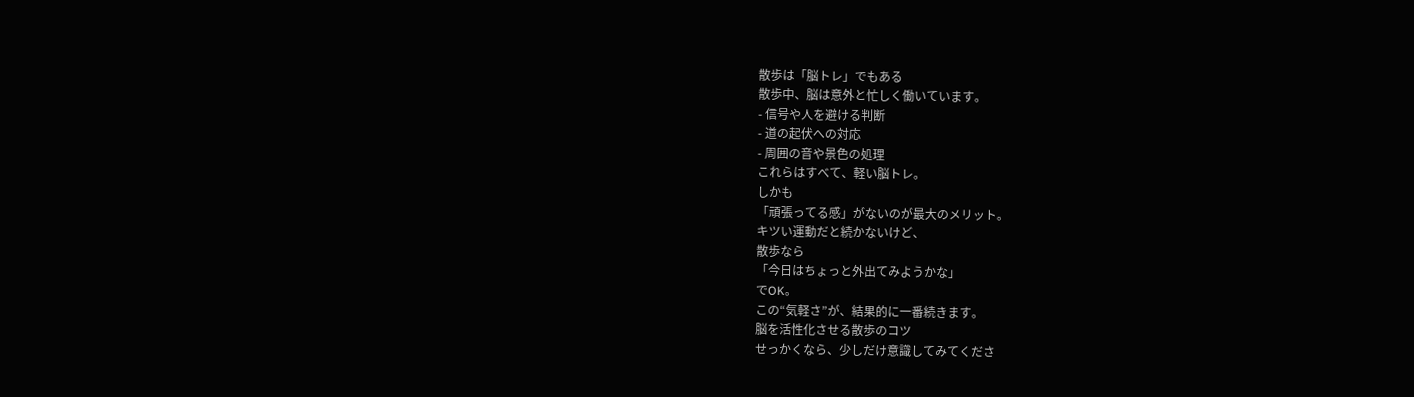散歩は「脳トレ」でもある
散歩中、脳は意外と忙しく働いています。
- 信号や人を避ける判断
- 道の起伏への対応
- 周囲の音や景色の処理
これらはすべて、軽い脳トレ。
しかも
「頑張ってる感」がないのが最大のメリット。
キツい運動だと続かないけど、
散歩なら
「今日はちょっと外出てみようかな」
でOK。
この“気軽さ”が、結果的に一番続きます。
脳を活性化させる散歩のコツ
せっかくなら、少しだけ意識してみてくださ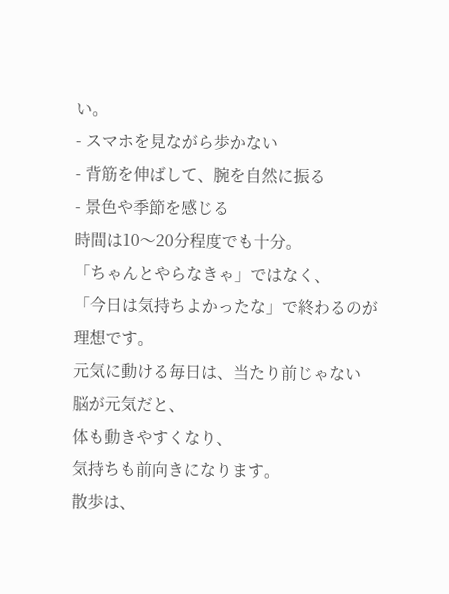い。
- スマホを見ながら歩かない
- 背筋を伸ばして、腕を自然に振る
- 景色や季節を感じる
時間は10〜20分程度でも十分。
「ちゃんとやらなきゃ」ではなく、
「今日は気持ちよかったな」で終わるのが理想です。
元気に動ける毎日は、当たり前じゃない
脳が元気だと、
体も動きやすくなり、
気持ちも前向きになります。
散歩は、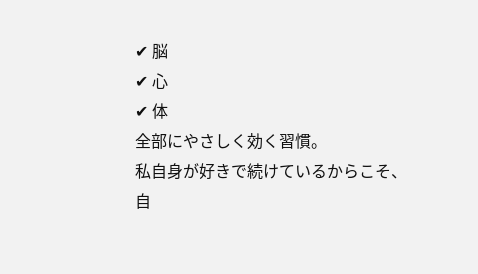✔ 脳
✔ 心
✔ 体
全部にやさしく効く習慣。
私自身が好きで続けているからこそ、
自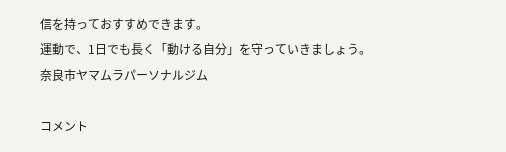信を持っておすすめできます。
運動で、1日でも長く「動ける自分」を守っていきましょう。
奈良市ヤマムラパーソナルジム

コメント